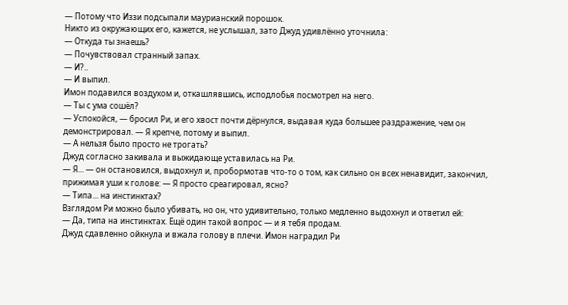— Потому что Иззи подсыпали маурианский порошок.
Никто из окружающих его, кажется, не услышал, зато Джуд удивлённо уточнила:
— Откуда ты знаешь?
— Почувствовал странный запах.
— И?..
— И выпил.
Имон подавился воздухом и, откашлявшись, исподлобья посмотрел на него.
— Ты с ума сошёл?
— Успокойся, — бросил Ри, и его хвост почти дёрнулся, выдавая куда большее раздражение, чем он демонстрировал. — Я крепче, потому и выпил.
— А нельзя было просто не трогать?
Джуд согласно закивала и выжидающе уставилась на Ри.
— Я... — он остановился, выдохнул и, пробормотав что-то о том, как сильно он всех ненавидит, закончил, прижимая уши к голове: — Я просто среагировал, ясно?
— Типа... на инстинктах?
Взглядом Ри можно было убивать, но он, что удивительно, только медленно выдохнул и ответил ей:
— Да, типа на инстинктах. Ещё один такой вопрос — и я тебя продам.
Джуд сдавленно ойкнула и вжала голову в плечи. Имон наградил Ри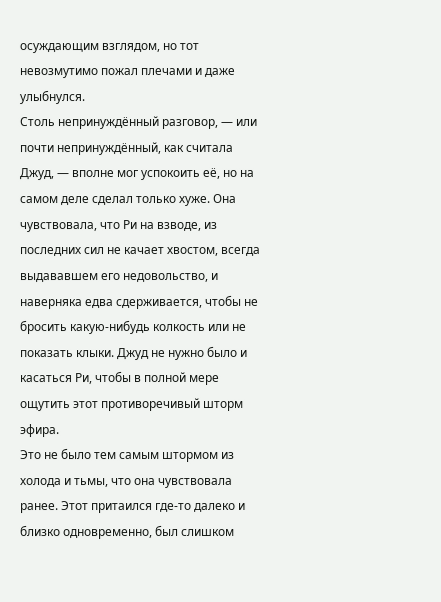осуждающим взглядом, но тот невозмутимо пожал плечами и даже улыбнулся.
Столь непринуждённый разговор, — или почти непринуждённый, как считала Джуд, — вполне мог успокоить её, но на самом деле сделал только хуже. Она чувствовала, что Ри на взводе, из последних сил не качает хвостом, всегда выдававшем его недовольство, и наверняка едва сдерживается, чтобы не бросить какую-нибудь колкость или не показать клыки. Джуд не нужно было и касаться Ри, чтобы в полной мере ощутить этот противоречивый шторм эфира.
Это не было тем самым штормом из холода и тьмы, что она чувствовала ранее. Этот притаился где-то далеко и близко одновременно, был слишком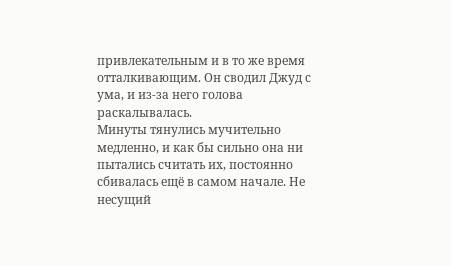привлекательным и в то же время отталкивающим. Он сводил Джуд с ума, и из-за него голова раскалывалась.
Минуты тянулись мучительно медленно, и как бы сильно она ни пытались считать их, постоянно сбивалась ещё в самом начале. Не несущий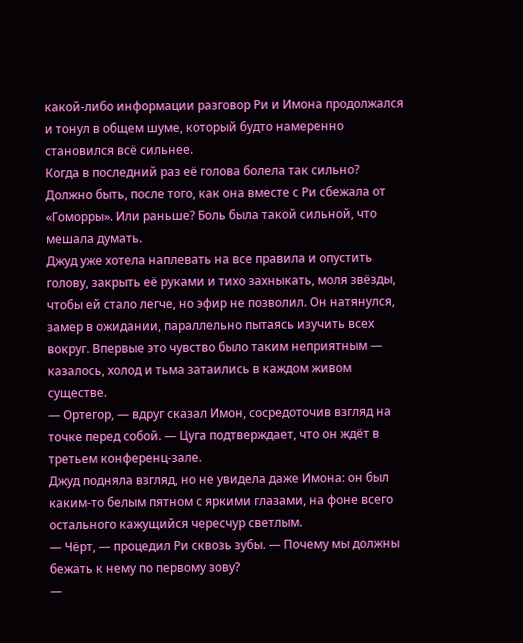какой-либо информации разговор Ри и Имона продолжался и тонул в общем шуме, который будто намеренно становился всё сильнее.
Когда в последний раз её голова болела так сильно? Должно быть, после того, как она вместе с Ри сбежала от «Гоморры». Или раньше? Боль была такой сильной, что мешала думать.
Джуд уже хотела наплевать на все правила и опустить голову, закрыть её руками и тихо захныкать, моля звёзды, чтобы ей стало легче, но эфир не позволил. Он натянулся, замер в ожидании, параллельно пытаясь изучить всех вокруг. Впервые это чувство было таким неприятным — казалось, холод и тьма затаились в каждом живом существе.
— Ортегор, — вдруг сказал Имон, сосредоточив взгляд на точке перед собой. — Цуга подтверждает, что он ждёт в третьем конференц-зале.
Джуд подняла взгляд, но не увидела даже Имона: он был каким-то белым пятном с яркими глазами, на фоне всего остального кажущийся чересчур светлым.
— Чёрт, — процедил Ри сквозь зубы. — Почему мы должны бежать к нему по первому зову?
—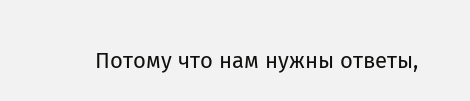Потому что нам нужны ответы,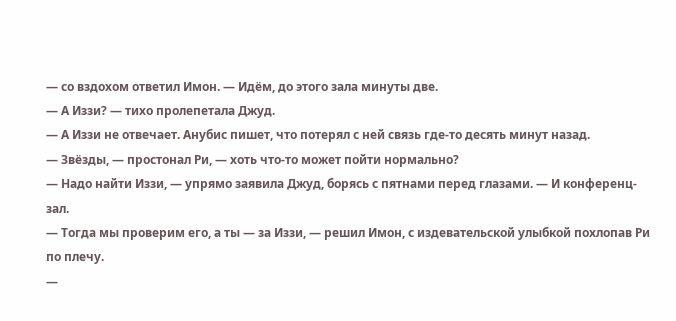— со вздохом ответил Имон. — Идём, до этого зала минуты две.
— А Иззи? — тихо пролепетала Джуд.
— А Иззи не отвечает. Анубис пишет, что потерял с ней связь где-то десять минут назад.
— Звёзды, — простонал Ри, — хоть что-то может пойти нормально?
— Надо найти Иззи, — упрямо заявила Джуд, борясь с пятнами перед глазами. — И конференц-зал.
— Тогда мы проверим его, а ты — за Иззи, — решил Имон, с издевательской улыбкой похлопав Ри по плечу.
—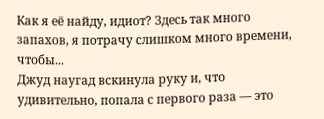Как я её найду, идиот? Здесь так много запахов, я потрачу слишком много времени, чтобы...
Джуд наугад вскинула руку и, что удивительно, попала с первого раза — это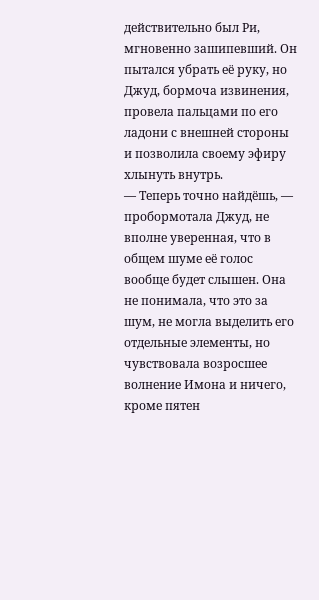действительно был Ри, мгновенно зашипевший. Он пытался убрать её руку, но Джуд, бормоча извинения, провела пальцами по его ладони с внешней стороны и позволила своему эфиру хлынуть внутрь.
— Теперь точно найдёшь, — пробормотала Джуд, не вполне уверенная, что в общем шуме её голос вообще будет слышен. Она не понимала, что это за шум, не могла выделить его отдельные элементы, но чувствовала возросшее волнение Имона и ничего, кроме пятен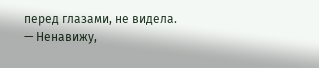перед глазами, не видела.
— Ненавижу,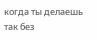когда ты делаешь так без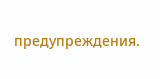предупреждения.